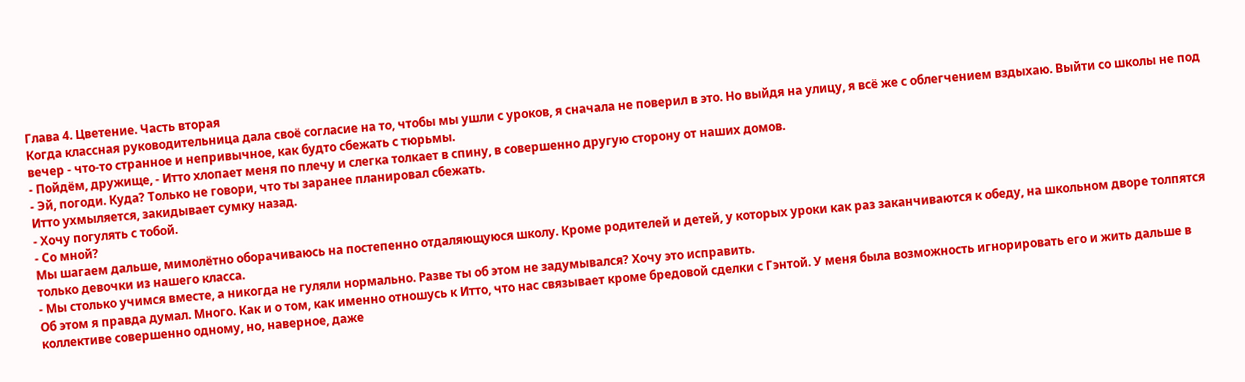Глава 4. Цветение. Часть вторая
Когда классная руководительница дала своё согласие на то, чтобы мы ушли с уроков, я сначала не поверил в это. Но выйдя на улицу, я всё же с облегчением вздыхаю. Выйти со школы не под вечер - что-то странное и непривычное, как будто сбежать с тюрьмы.
- Пойдём, дружище, - Итто хлопает меня по плечу и слегка толкает в спину, в совершенно другую сторону от наших домов.
- Эй, погоди. Куда? Только не говори, что ты заранее планировал сбежать.
Итто ухмыляется, закидывает сумку назад.
- Хочу погулять с тобой.
- Со мной?
Мы шагаем дальше, мимолётно оборачиваюсь на постепенно отдаляющуюся школу. Кроме родителей и детей, у которых уроки как раз заканчиваются к обеду, на школьном дворе толпятся только девочки из нашего класса.
- Мы столько учимся вместе, а никогда не гуляли нормально. Разве ты об этом не задумывался? Хочу это исправить.
Об этом я правда думал. Много. Как и о том, как именно отношусь к Итто, что нас связывает кроме бредовой сделки с Гэнтой. У меня была возможность игнорировать его и жить дальше в коллективе совершенно одному, но, наверное, даже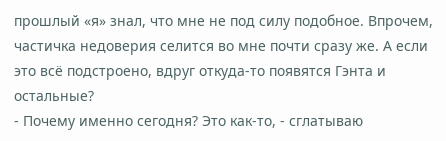прошлый «я» знал, что мне не под силу подобное. Впрочем, частичка недоверия селится во мне почти сразу же. А если это всё подстроено, вдруг откуда-то появятся Гэнта и остальные?
- Почему именно сегодня? Это как-то, - сглатываю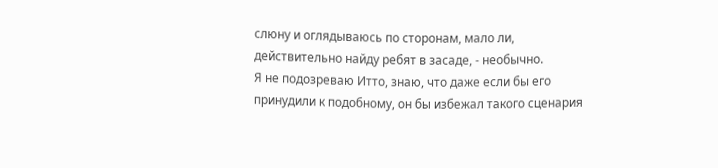слюну и оглядываюсь по сторонам, мало ли, действительно найду ребят в засаде, - необычно.
Я не подозреваю Итто, знаю, что даже если бы его принудили к подобному, он бы избежал такого сценария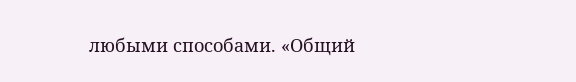любыми способами. «Общий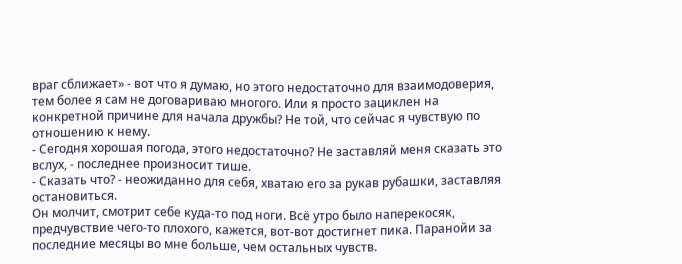враг сближает» - вот что я думаю, но этого недостаточно для взаимодоверия, тем более я сам не договариваю многого. Или я просто зациклен на конкретной причине для начала дружбы? Не той, что сейчас я чувствую по отношению к нему.
- Сегодня хорошая погода, этого недостаточно? Не заставляй меня сказать это вслух, - последнее произносит тише.
- Сказать что? - неожиданно для себя, хватаю его за рукав рубашки, заставляя остановиться.
Он молчит, смотрит себе куда-то под ноги. Всё утро было наперекосяк, предчувствие чего-то плохого, кажется, вот-вот достигнет пика. Паранойи за последние месяцы во мне больше, чем остальных чувств.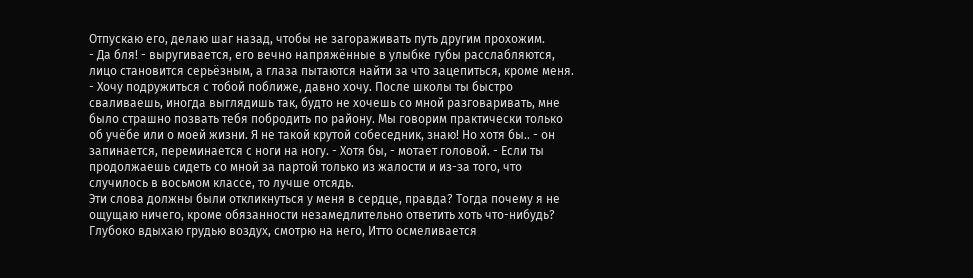Отпускаю его, делаю шаг назад, чтобы не загораживать путь другим прохожим.
- Да бля! - выругивается, его вечно напряжённые в улыбке губы расслабляются, лицо становится серьёзным, а глаза пытаются найти за что зацепиться, кроме меня. - Хочу подружиться с тобой поближе, давно хочу. После школы ты быстро сваливаешь, иногда выглядишь так, будто не хочешь со мной разговаривать, мне было страшно позвать тебя побродить по району. Мы говорим практически только об учёбе или о моей жизни. Я не такой крутой собеседник, знаю! Но хотя бы.. - он запинается, переминается с ноги на ногу. - Хотя бы, - мотает головой. - Если ты продолжаешь сидеть со мной за партой только из жалости и из-за того, что случилось в восьмом классе, то лучше отсядь.
Эти слова должны были откликнуться у меня в сердце, правда? Тогда почему я не ощущаю ничего, кроме обязанности незамедлительно ответить хоть что-нибудь? Глубоко вдыхаю грудью воздух, смотрю на него, Итто осмеливается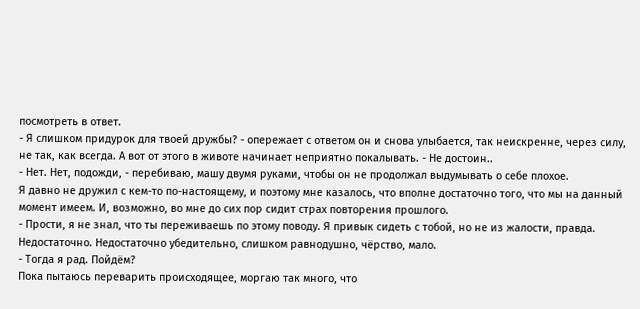посмотреть в ответ.
- Я слишком придурок для твоей дружбы? - опережает с ответом он и снова улыбается, так неискренне, через силу, не так, как всегда. А вот от этого в животе начинает неприятно покалывать. - Не достоин..
- Нет. Нет, подожди, - перебиваю, машу двумя руками, чтобы он не продолжал выдумывать о себе плохое.
Я давно не дружил с кем-то по-настоящему, и поэтому мне казалось, что вполне достаточно того, что мы на данный момент имеем. И, возможно, во мне до сих пор сидит страх повторения прошлого.
- Прости, я не знал, что ты переживаешь по этому поводу. Я привык сидеть с тобой, но не из жалости, правда.
Недостаточно. Недостаточно убедительно, слишком равнодушно, чёрство, мало.
- Тогда я рад. Пойдём?
Пока пытаюсь переварить происходящее, моргаю так много, что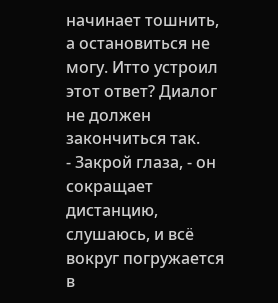начинает тошнить, а остановиться не могу. Итто устроил этот ответ? Диалог не должен закончиться так.
- Закрой глаза, - он сокращает дистанцию, слушаюсь, и всё вокруг погружается в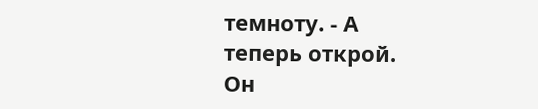темноту. - А теперь открой.
Он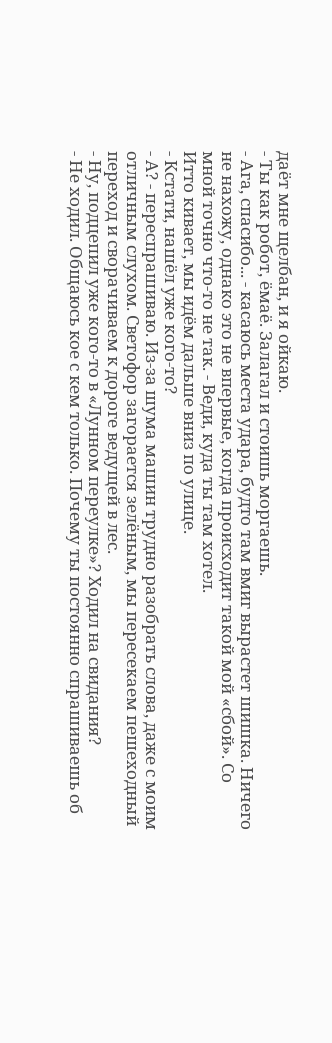даёт мне щелбан, и я ойкаю.
- Ты как робот, ёмаё. Залагал и стоишь моргаешь.
- Ага, спасибо... - касаюсь места удара, будто там вмиг вырастет шишка. Ничего не нахожу, однако это не впервые, когда происходит такой мой «сбой». Со мной точно что-то не так. - Веди, куда ты там хотел.
Итто кивает, мы идём дальше вниз по улице.
- Кстати, нашёл уже кого-то?
- А? - переспрашиваю. Из-за шума машин трудно разобрать слова, даже с моим отличным слухом. Светофор загорается зелёным, мы пересекаем пешеходный переход и сворачиваем к дороге ведущей в лес.
- Ну, подцепил уже кого-то в «Лунном переулке»? Ходил на свидания?
- Не ходил. Общаюсь кое с кем только. Почему ты постоянно спрашиваешь об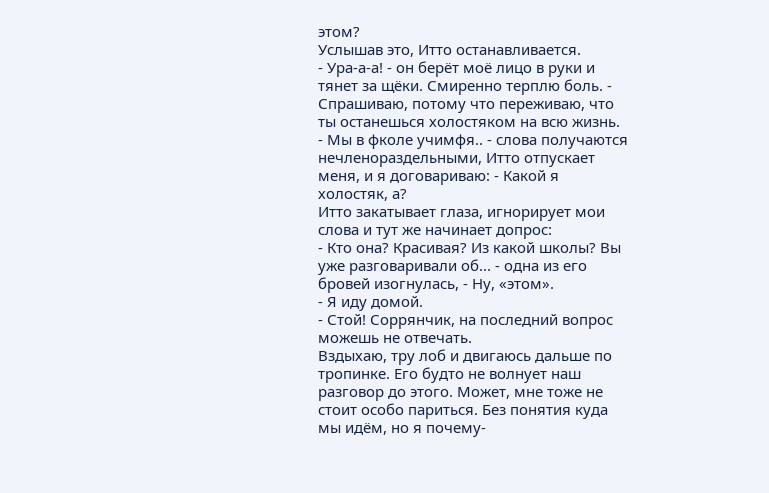этом?
Услышав это, Итто останавливается.
- Ура-а-а! - он берёт моё лицо в руки и тянет за щёки. Смиренно терплю боль. - Спрашиваю, потому что переживаю, что ты останешься холостяком на всю жизнь.
- Мы в фколе учимфя.. - слова получаются нечленораздельными, Итто отпускает меня, и я договариваю: - Какой я холостяк, а?
Итто закатывает глаза, игнорирует мои слова и тут же начинает допрос:
- Кто она? Красивая? Из какой школы? Вы уже разговаривали об... - одна из его бровей изогнулась, - Ну, «этом».
- Я иду домой.
- Стой! Соррянчик, на последний вопрос можешь не отвечать.
Вздыхаю, тру лоб и двигаюсь дальше по тропинке. Его будто не волнует наш разговор до этого. Может, мне тоже не стоит особо париться. Без понятия куда мы идём, но я почему-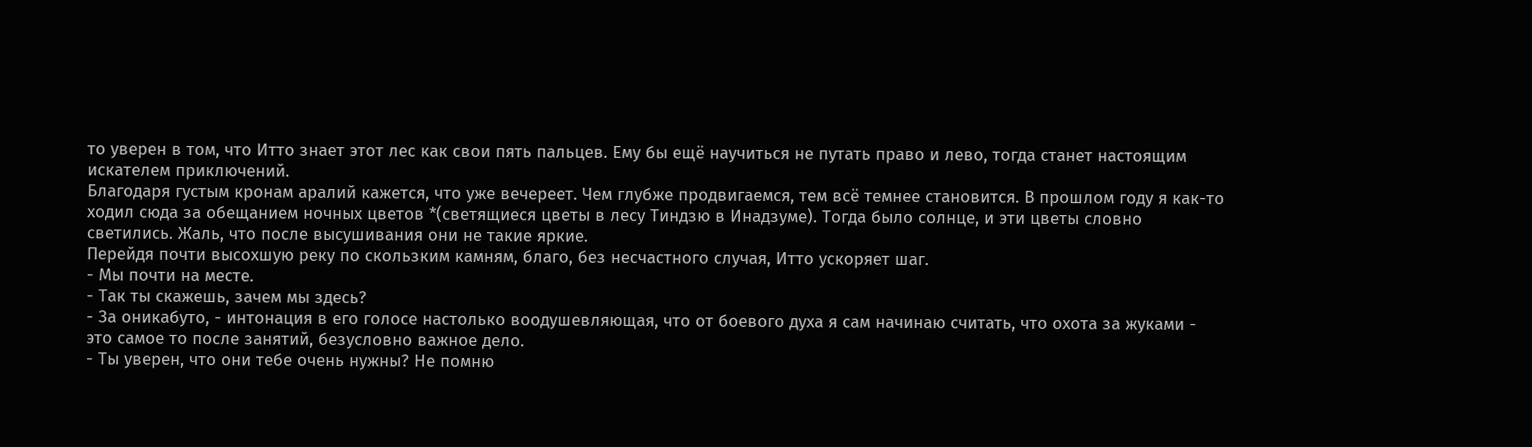то уверен в том, что Итто знает этот лес как свои пять пальцев. Ему бы ещё научиться не путать право и лево, тогда станет настоящим искателем приключений.
Благодаря густым кронам аралий кажется, что уже вечереет. Чем глубже продвигаемся, тем всё темнее становится. В прошлом году я как-то ходил сюда за обещанием ночных цветов *(светящиеся цветы в лесу Тиндзю в Инадзуме). Тогда было солнце, и эти цветы словно светились. Жаль, что после высушивания они не такие яркие.
Перейдя почти высохшую реку по скользким камням, благо, без несчастного случая, Итто ускоряет шаг.
- Мы почти на месте.
- Так ты скажешь, зачем мы здесь?
- За оникабуто, - интонация в его голосе настолько воодушевляющая, что от боевого духа я сам начинаю считать, что охота за жуками - это самое то после занятий, безусловно важное дело.
- Ты уверен, что они тебе очень нужны? Не помню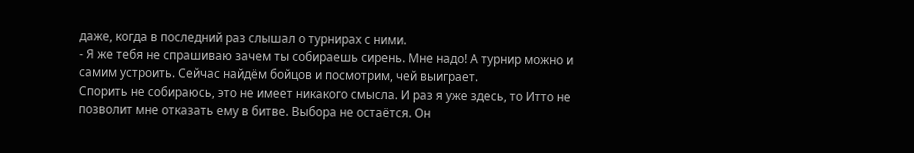даже, когда в последний раз слышал о турнирах с ними.
- Я же тебя не спрашиваю зачем ты собираешь сирень. Мне надо! А турнир можно и самим устроить. Сейчас найдём бойцов и посмотрим, чей выиграет.
Спорить не собираюсь, это не имеет никакого смысла. И раз я уже здесь, то Итто не позволит мне отказать ему в битве. Выбора не остаётся. Он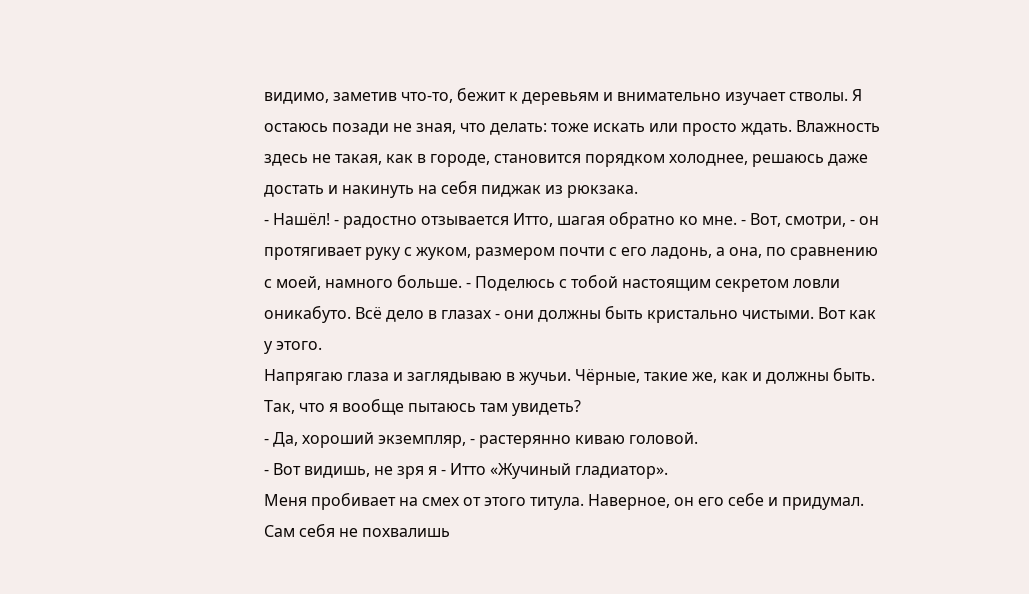видимо, заметив что-то, бежит к деревьям и внимательно изучает стволы. Я остаюсь позади не зная, что делать: тоже искать или просто ждать. Влажность здесь не такая, как в городе, становится порядком холоднее, решаюсь даже достать и накинуть на себя пиджак из рюкзака.
- Нашёл! - радостно отзывается Итто, шагая обратно ко мне. - Вот, смотри, - он протягивает руку с жуком, размером почти с его ладонь, а она, по сравнению с моей, намного больше. - Поделюсь с тобой настоящим секретом ловли оникабуто. Всё дело в глазах - они должны быть кристально чистыми. Вот как у этого.
Напрягаю глаза и заглядываю в жучьи. Чёрные, такие же, как и должны быть. Так, что я вообще пытаюсь там увидеть?
- Да, хороший экземпляр, - растерянно киваю головой.
- Вот видишь, не зря я - Итто «Жучиный гладиатор».
Меня пробивает на смех от этого титула. Наверное, он его себе и придумал. Сам себя не похвалишь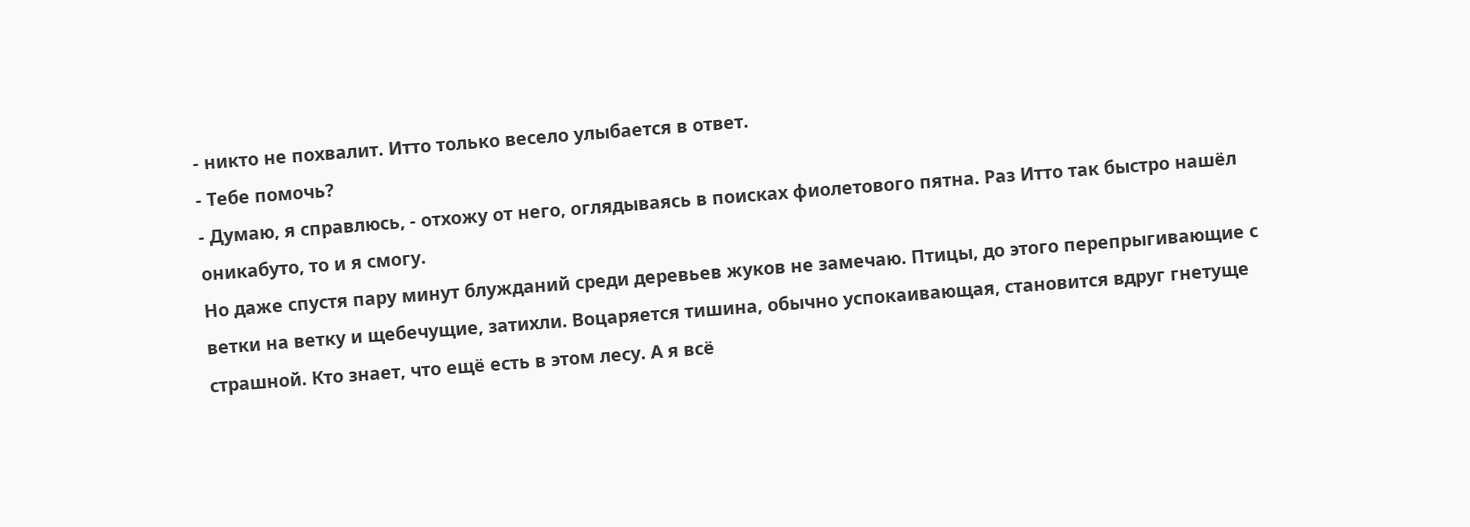- никто не похвалит. Итто только весело улыбается в ответ.
- Тебе помочь?
- Думаю, я справлюсь, - отхожу от него, оглядываясь в поисках фиолетового пятна. Раз Итто так быстро нашёл оникабуто, то и я смогу.
Но даже спустя пару минут блужданий среди деревьев жуков не замечаю. Птицы, до этого перепрыгивающие с ветки на ветку и щебечущие, затихли. Воцаряется тишина, обычно успокаивающая, становится вдруг гнетуще страшной. Кто знает, что ещё есть в этом лесу. А я всё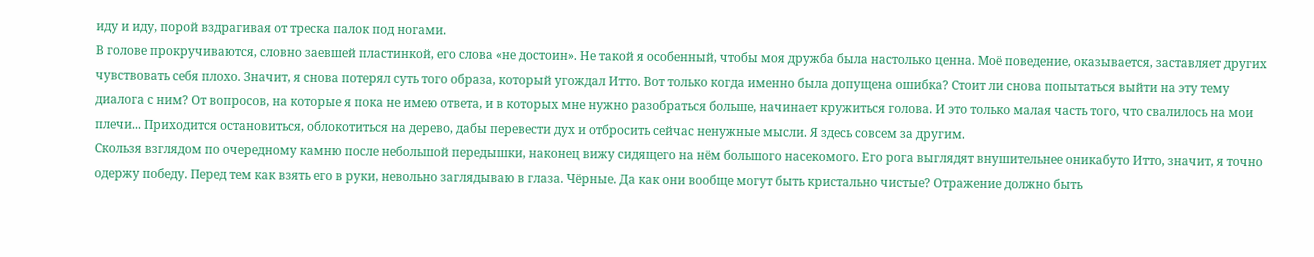иду и иду, порой вздрагивая от треска палок под ногами.
В голове прокручиваются, словно заевшей пластинкой, его слова «не достоин». Не такой я особенный, чтобы моя дружба была настолько ценна. Моё поведение, оказывается, заставляет других чувствовать себя плохо. Значит, я снова потерял суть того образа, который угождал Итто. Вот только когда именно была допущена ошибка? Стоит ли снова попытаться выйти на эту тему диалога с ним? От вопросов, на которые я пока не имею ответа, и в которых мне нужно разобраться больше, начинает кружиться голова. И это только малая часть того, что свалилось на мои плечи... Приходится остановиться, облокотиться на дерево, дабы перевести дух и отбросить сейчас ненужные мысли. Я здесь совсем за другим.
Скользя взглядом по очередному камню после небольшой передышки, наконец вижу сидящего на нём большого насекомого. Его рога выглядят внушительнее оникабуто Итто, значит, я точно одержу победу. Перед тем как взять его в руки, невольно заглядываю в глаза. Чёрные. Да как они вообще могут быть кристально чистые? Отражение должно быть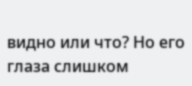видно или что? Но его глаза слишком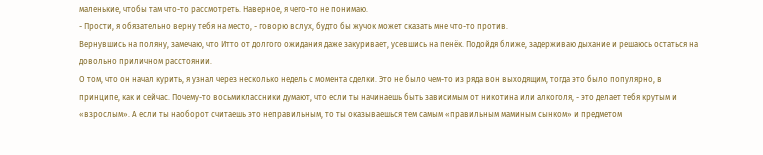маленькие, чтобы там что-то рассмотреть. Наверное, я чего-то не понимаю.
- Прости, я обязательно верну тебя на место, - говорю вслух, будто бы жучок может сказать мне что-то против.
Вернувшись на поляну, замечаю, что Итто от долгого ожидания даже закуривает, усевшись на пенёк. Подойдя ближе, задерживаю дыхание и решаюсь остаться на довольно приличном расстоянии.
О том, что он начал курить, я узнал через несколько недель с момента сделки. Это не было чем-то из ряда вон выходящим, тогда это было популярно, в принципе, как и сейчас. Почему-то восьмиклассники думают, что если ты начинаешь быть зависимым от никотина или алкоголя, - это делает тебя крутым и «взрослым». А если ты наоборот считаешь это неправильным, то ты оказываешься тем самым «правильным маминым сынком» и предметом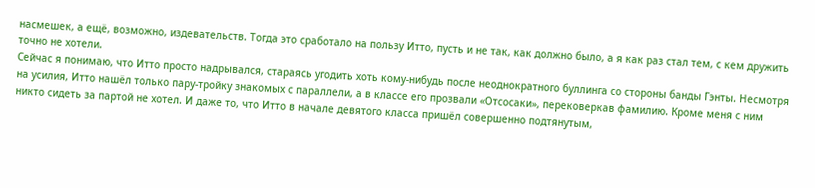насмешек, а ещё, возможно, издевательств. Тогда это сработало на пользу Итто, пусть и не так, как должно было, а я как раз стал тем, с кем дружить точно не хотели.
Сейчас я понимаю, что Итто просто надрывался, стараясь угодить хоть кому-нибудь после неоднократного буллинга со стороны банды Гэнты. Несмотря на усилия, Итто нашёл только пару-тройку знакомых с параллели, а в классе его прозвали «Отсосаки», перековеркав фамилию. Кроме меня с ним никто сидеть за партой не хотел. И даже то, что Итто в начале девятого класса пришёл совершенно подтянутым,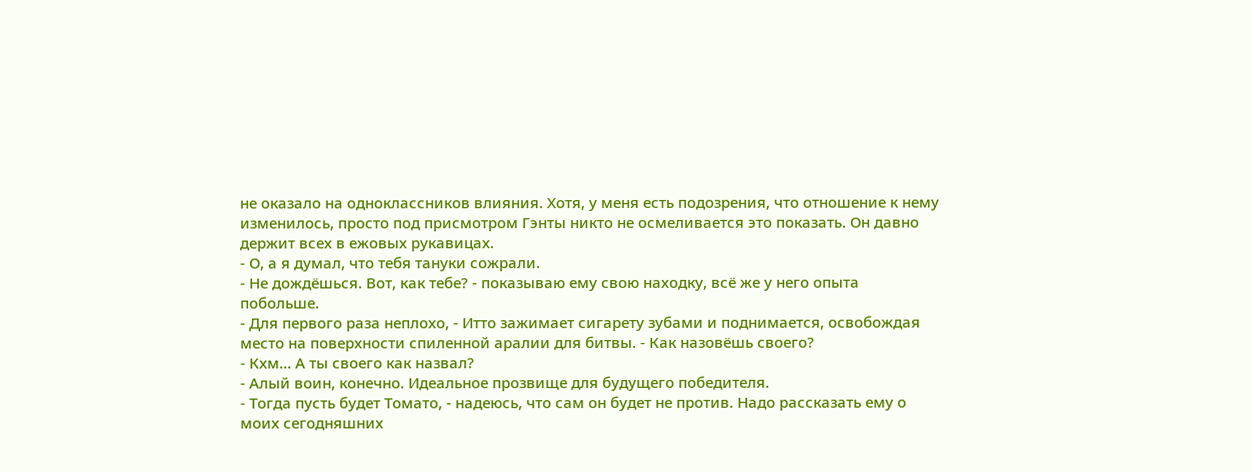не оказало на одноклассников влияния. Хотя, у меня есть подозрения, что отношение к нему изменилось, просто под присмотром Гэнты никто не осмеливается это показать. Он давно держит всех в ежовых рукавицах.
- О, а я думал, что тебя тануки сожрали.
- Не дождёшься. Вот, как тебе? - показываю ему свою находку, всё же у него опыта побольше.
- Для первого раза неплохо, - Итто зажимает сигарету зубами и поднимается, освобождая место на поверхности спиленной аралии для битвы. - Как назовёшь своего?
- Кхм... А ты своего как назвал?
- Алый воин, конечно. Идеальное прозвище для будущего победителя.
- Тогда пусть будет Томато, - надеюсь, что сам он будет не против. Надо рассказать ему о моих сегодняшних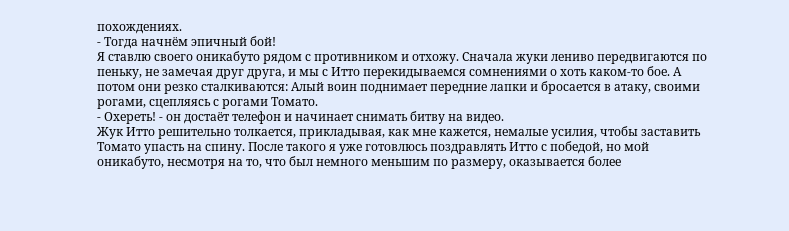похождениях.
- Тогда начнём эпичный бой!
Я ставлю своего оникабуто рядом с противником и отхожу. Сначала жуки лениво передвигаются по пеньку, не замечая друг друга, и мы с Итто перекидываемся сомнениями о хоть каком-то бое. А потом они резко сталкиваются: Алый воин поднимает передние лапки и бросается в атаку, своими рогами, сцепляясь с рогами Томато.
- Охереть! - он достаёт телефон и начинает снимать битву на видео.
Жук Итто решительно толкается, прикладывая, как мне кажется, немалые усилия, чтобы заставить Томато упасть на спину. После такого я уже готовлюсь поздравлять Итто с победой, но мой оникабуто, несмотря на то, что был немного меньшим по размеру, оказывается более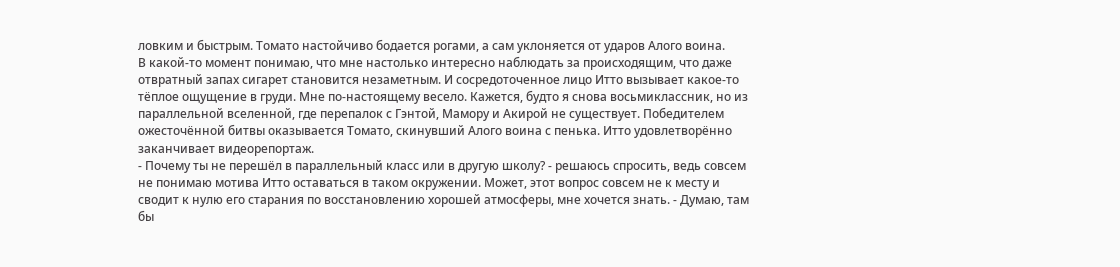ловким и быстрым. Томато настойчиво бодается рогами, а сам уклоняется от ударов Алого воина.
В какой-то момент понимаю, что мне настолько интересно наблюдать за происходящим, что даже отвратный запах сигарет становится незаметным. И сосредоточенное лицо Итто вызывает какое-то тёплое ощущение в груди. Мне по-настоящему весело. Кажется, будто я снова восьмиклассник, но из параллельной вселенной, где перепалок с Гэнтой, Мамору и Акирой не существует. Победителем ожесточённой битвы оказывается Томато, скинувший Алого воина с пенька. Итто удовлетворённо заканчивает видеорепортаж.
- Почему ты не перешёл в параллельный класс или в другую школу? - решаюсь спросить, ведь совсем не понимаю мотива Итто оставаться в таком окружении. Может, этот вопрос совсем не к месту и сводит к нулю его старания по восстановлению хорошей атмосферы, мне хочется знать. - Думаю, там бы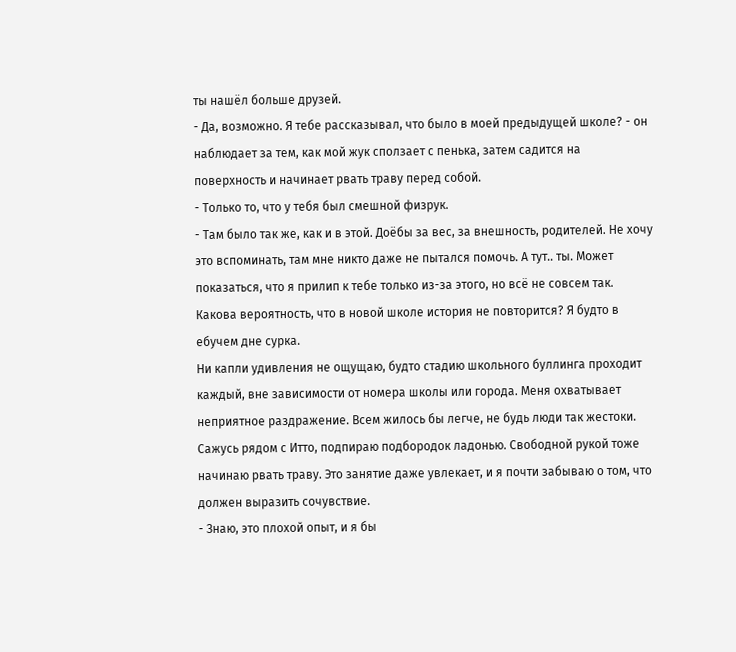ты нашёл больше друзей.
- Да, возможно. Я тебе рассказывал, что было в моей предыдущей школе? - он наблюдает за тем, как мой жук сползает с пенька, затем садится на поверхность и начинает рвать траву перед собой.
- Только то, что у тебя был смешной физрук.
- Там было так же, как и в этой. Доёбы за вес, за внешность, родителей. Не хочу это вспоминать, там мне никто даже не пытался помочь. А тут.. ты. Может показаться, что я прилип к тебе только из-за этого, но всё не совсем так. Какова вероятность, что в новой школе история не повторится? Я будто в ебучем дне сурка.
Ни капли удивления не ощущаю, будто стадию школьного буллинга проходит каждый, вне зависимости от номера школы или города. Меня охватывает неприятное раздражение. Всем жилось бы легче, не будь люди так жестоки. Сажусь рядом с Итто, подпираю подбородок ладонью. Свободной рукой тоже начинаю рвать траву. Это занятие даже увлекает, и я почти забываю о том, что должен выразить сочувствие.
- Знаю, это плохой опыт, и я бы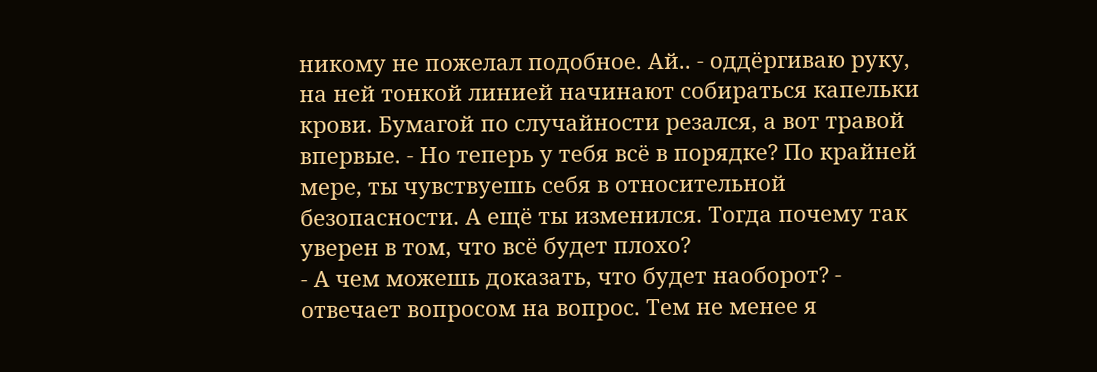никому не пожелал подобное. Ай.. - оддёргиваю руку, на ней тонкой линией начинают собираться капельки крови. Бумагой по случайности резался, а вот травой впервые. - Но теперь у тебя всё в порядке? По крайней мере, ты чувствуешь себя в относительной безопасности. А ещё ты изменился. Тогда почему так уверен в том, что всё будет плохо?
- А чем можешь доказать, что будет наоборот? - отвечает вопросом на вопрос. Тем не менее я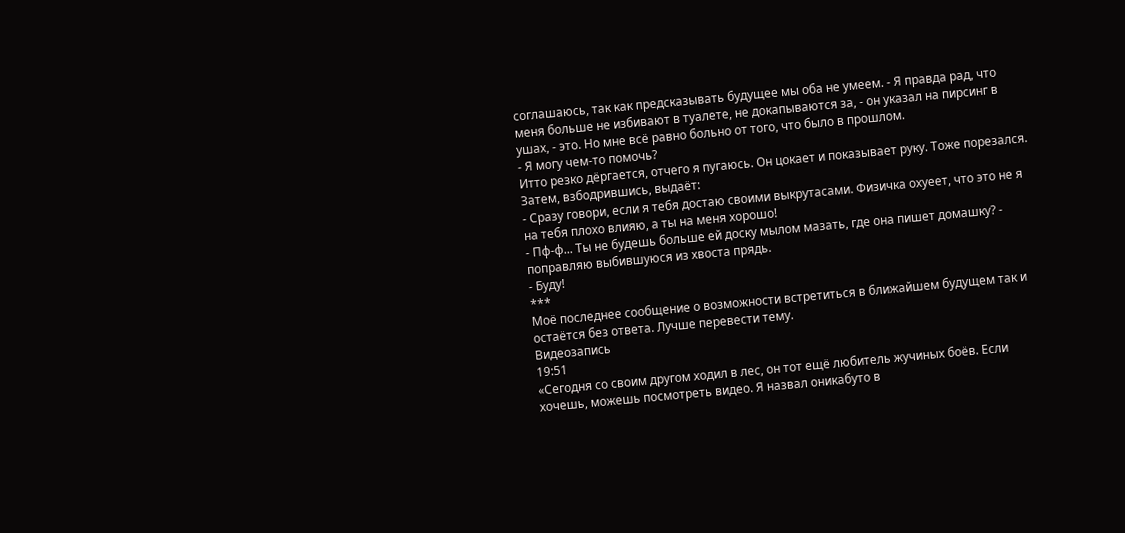соглашаюсь, так как предсказывать будущее мы оба не умеем. - Я правда рад, что меня больше не избивают в туалете, не докапываются за, - он указал на пирсинг в ушах, - это. Но мне всё равно больно от того, что было в прошлом.
- Я могу чем-то помочь?
Итто резко дёргается, отчего я пугаюсь. Он цокает и показывает руку. Тоже порезался. Затем, взбодрившись, выдаёт:
- Сразу говори, если я тебя достаю своими выкрутасами. Физичка охуеет, что это не я на тебя плохо влияю, а ты на меня хорошо!
- Пф-ф... Ты не будешь больше ей доску мылом мазать, где она пишет домашку? - поправляю выбившуюся из хвоста прядь.
- Буду!
***
Моё последнее сообщение о возможности встретиться в ближайшем будущем так и остаётся без ответа. Лучше перевести тему.
Видеозапись
19:51
«Сегодня со своим другом ходил в лес, он тот ещё любитель жучиных боёв. Если хочешь, можешь посмотреть видео. Я назвал оникабуто в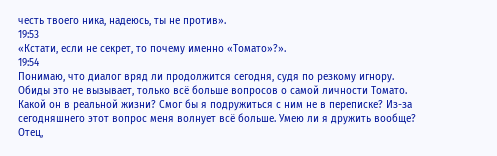честь твоего ника, надеюсь, ты не против».
19:53
«Кстати, если не секрет, то почему именно «Томато»?».
19:54
Понимаю, что диалог вряд ли продолжится сегодня, судя по резкому игнору. Обиды это не вызывает, только всё больше вопросов о самой личности Томато. Какой он в реальной жизни? Смог бы я подружиться с ним не в переписке? Из-за сегодняшнего этот вопрос меня волнует всё больше. Умею ли я дружить вообще?
Отец,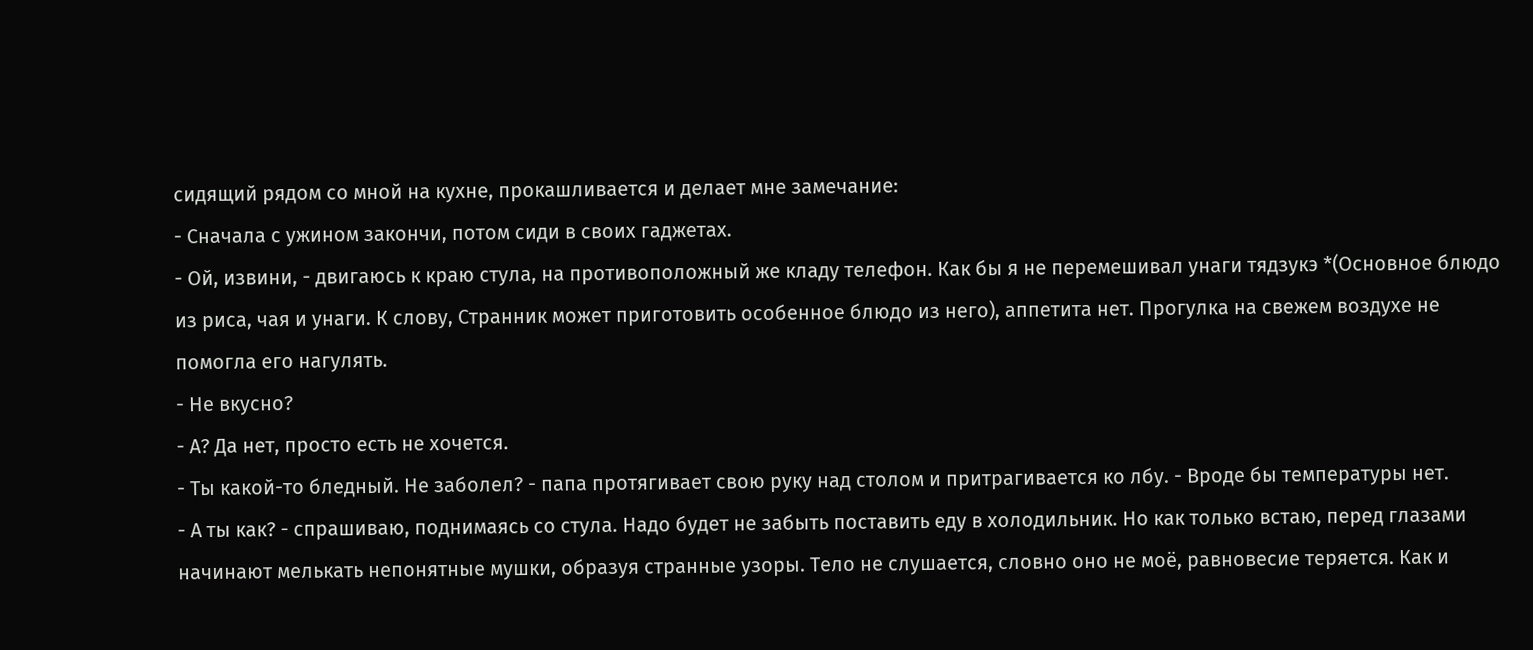сидящий рядом со мной на кухне, прокашливается и делает мне замечание:
- Сначала с ужином закончи, потом сиди в своих гаджетах.
- Ой, извини, - двигаюсь к краю стула, на противоположный же кладу телефон. Как бы я не перемешивал унаги тядзукэ *(Основное блюдо из риса, чая и унаги. К слову, Странник может приготовить особенное блюдо из него), аппетита нет. Прогулка на свежем воздухе не помогла его нагулять.
- Не вкусно?
- А? Да нет, просто есть не хочется.
- Ты какой-то бледный. Не заболел? - папа протягивает свою руку над столом и притрагивается ко лбу. - Вроде бы температуры нет.
- А ты как? - спрашиваю, поднимаясь со стула. Надо будет не забыть поставить еду в холодильник. Но как только встаю, перед глазами начинают мелькать непонятные мушки, образуя странные узоры. Тело не слушается, словно оно не моё, равновесие теряется. Как и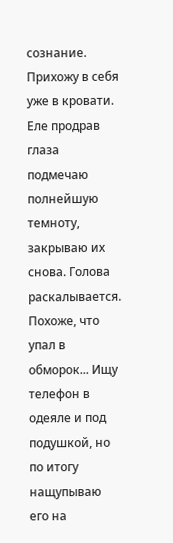сознание.
Прихожу в себя уже в кровати. Еле продрав глаза подмечаю полнейшую темноту, закрываю их снова. Голова раскалывается. Похоже, что упал в обморок... Ищу телефон в одеяле и под подушкой, но по итогу нащупываю его на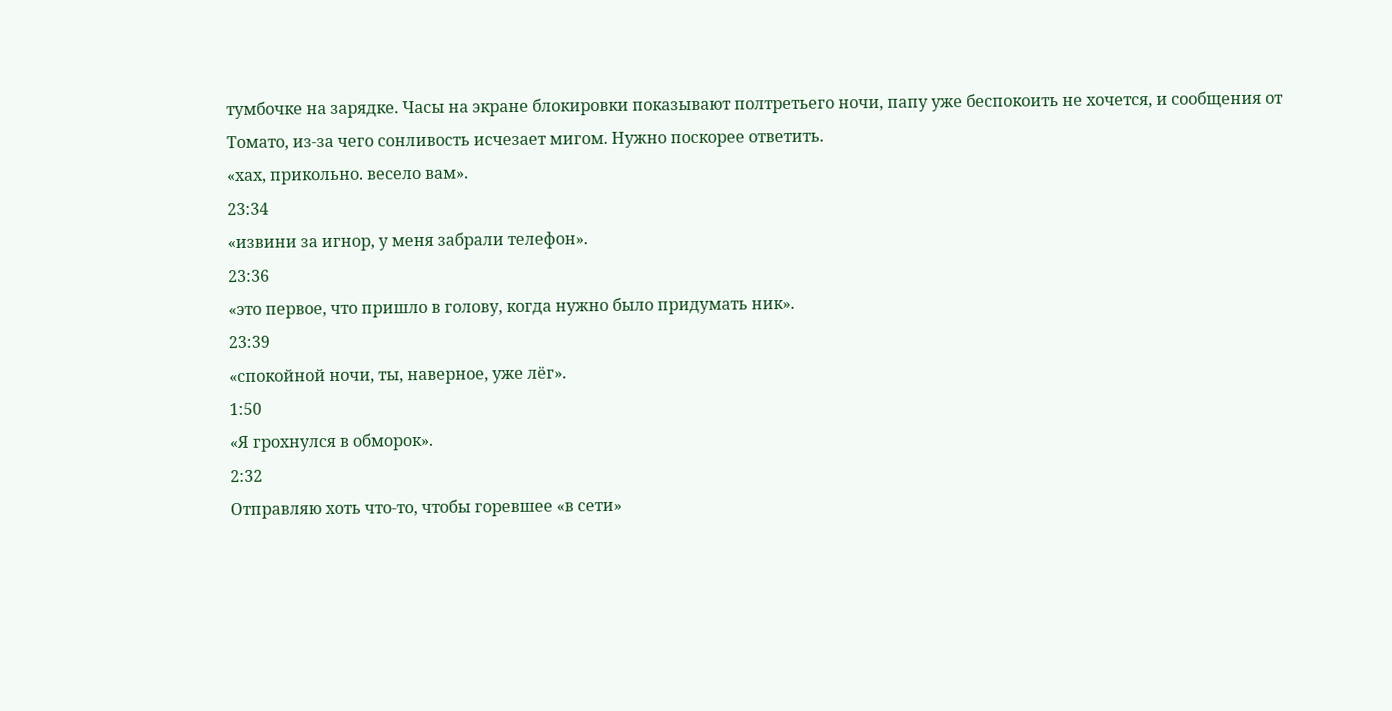тумбочке на зарядке. Часы на экране блокировки показывают полтретьего ночи, папу уже беспокоить не хочется, и сообщения от Томато, из-за чего сонливость исчезает мигом. Нужно поскорее ответить.
«хах, прикольно. весело вам».
23:34
«извини за игнор, у меня забрали телефон».
23:36
«это первое, что пришло в голову, когда нужно было придумать ник».
23:39
«спокойной ночи, ты, наверное, уже лёг».
1:50
«Я грохнулся в обморок».
2:32
Отправляю хоть что-то, чтобы горевшее «в сети»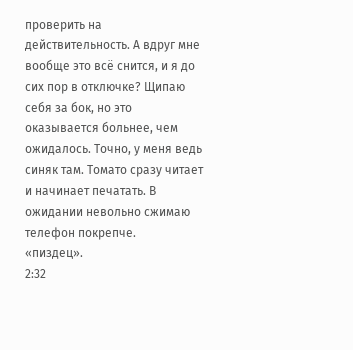проверить на действительность. А вдруг мне вообще это всё снится, и я до сих пор в отключке? Щипаю себя за бок, но это оказывается больнее, чем ожидалось. Точно, у меня ведь синяк там. Томато сразу читает и начинает печатать. В ожидании невольно сжимаю телефон покрепче.
«пиздец».
2:32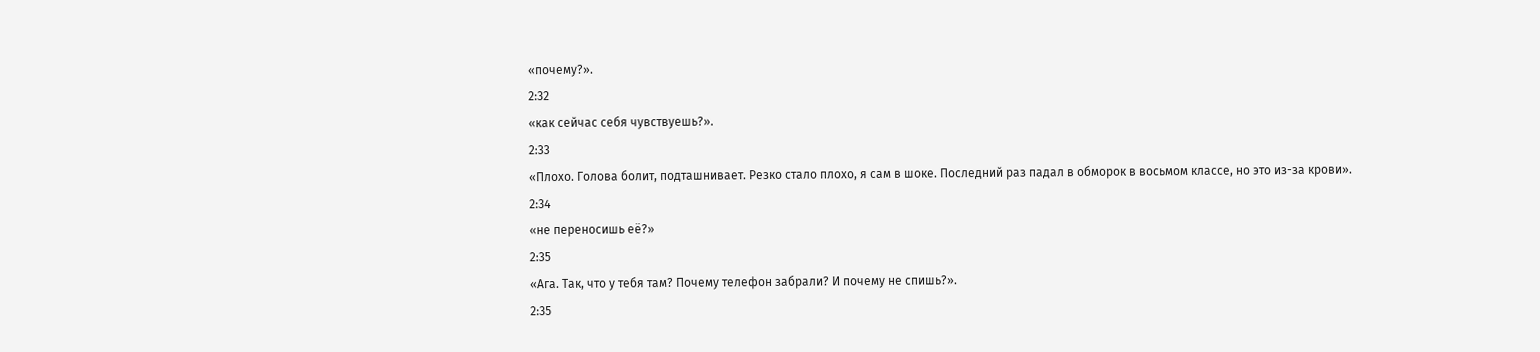«почему?».
2:32
«как сейчас себя чувствуешь?».
2:33
«Плохо. Голова болит, подташнивает. Резко стало плохо, я сам в шоке. Последний раз падал в обморок в восьмом классе, но это из-за крови».
2:34
«не переносишь её?»
2:35
«Ага. Так, что у тебя там? Почему телефон забрали? И почему не спишь?».
2:35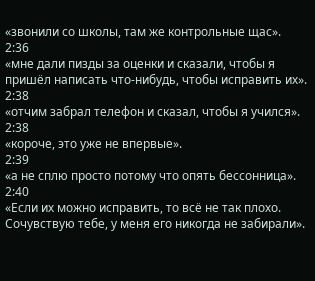«звонили со школы, там же контрольные щас».
2:36
«мне дали пизды за оценки и сказали, чтобы я пришёл написать что-нибудь, чтобы исправить их».
2:38
«отчим забрал телефон и сказал, чтобы я учился».
2:38
«короче, это уже не впервые».
2:39
«а не сплю просто потому что опять бессонница».
2:40
«Если их можно исправить, то всё не так плохо. Сочувствую тебе, у меня его никогда не забирали».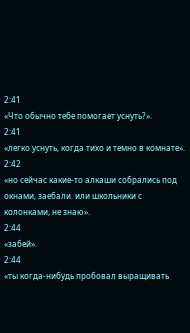2:41
«Что обычно тебе помогает уснуть?».
2:41
«легко уснуть, когда тихо и темно в комнате».
2:42
«но сейчас какие-то алкаши собрались под окнами, заебали. или школьники с колонками, не знаю».
2:44
«забей».
2:44
«ты когда-нибудь пробовал выращивать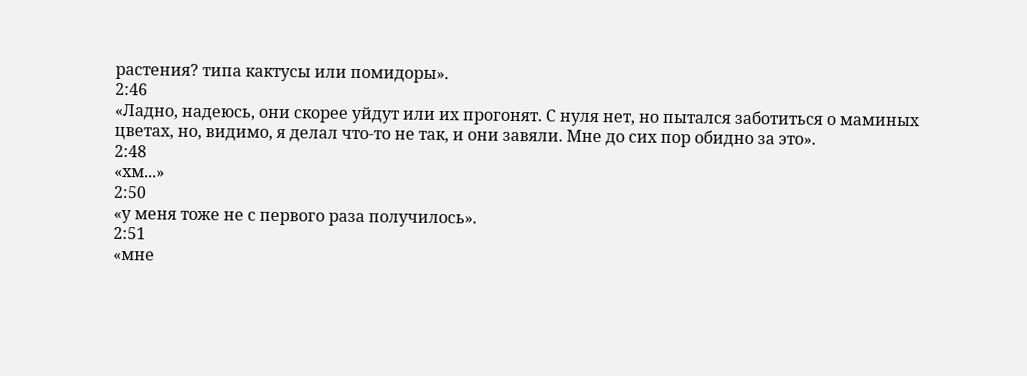растения? типа кактусы или помидоры».
2:46
«Ладно, надеюсь, они скорее уйдут или их прогонят. С нуля нет, но пытался заботиться о маминых цветах, но, видимо, я делал что-то не так, и они завяли. Мне до сих пор обидно за это».
2:48
«хм...»
2:50
«у меня тоже не с первого раза получилось».
2:51
«мне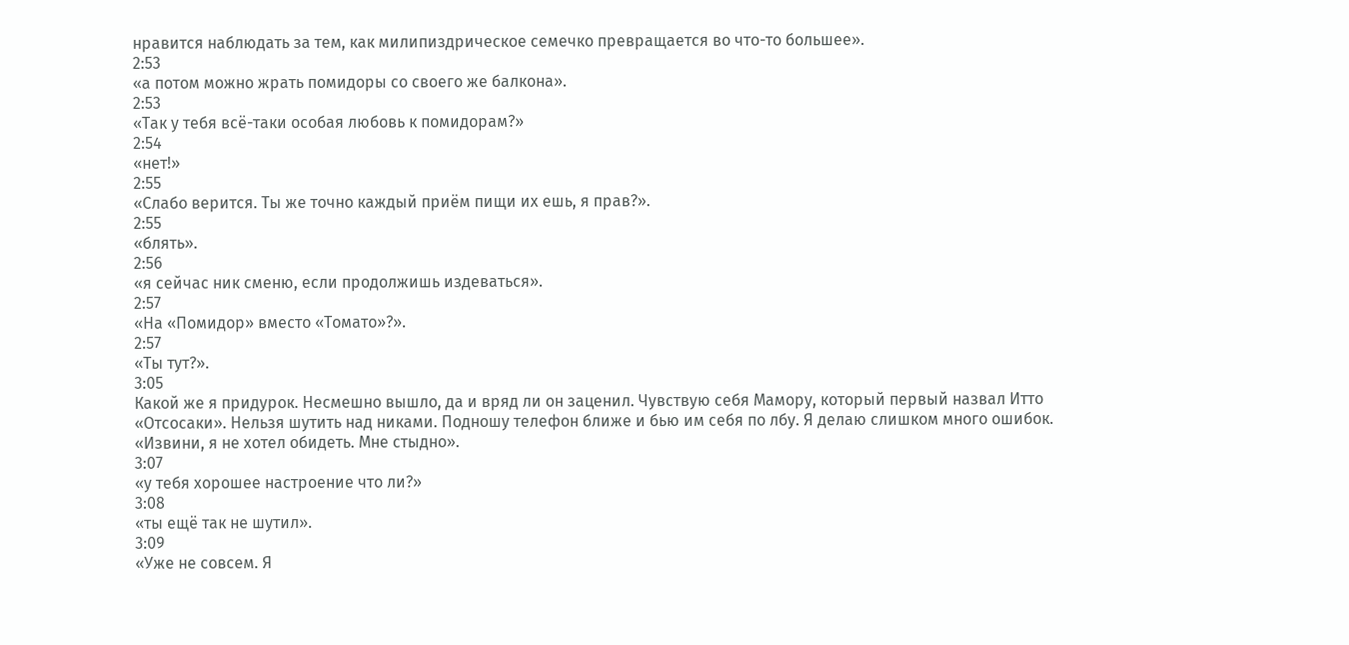нравится наблюдать за тем, как милипиздрическое семечко превращается во что-то большее».
2:53
«а потом можно жрать помидоры со своего же балкона».
2:53
«Так у тебя всё-таки особая любовь к помидорам?»
2:54
«нет!»
2:55
«Слабо верится. Ты же точно каждый приём пищи их ешь, я прав?».
2:55
«блять».
2:56
«я сейчас ник сменю, если продолжишь издеваться».
2:57
«На «Помидор» вместо «Томато»?».
2:57
«Ты тут?».
3:05
Какой же я придурок. Несмешно вышло, да и вряд ли он заценил. Чувствую себя Мамору, который первый назвал Итто «Отсосаки». Нельзя шутить над никами. Подношу телефон ближе и бью им себя по лбу. Я делаю слишком много ошибок.
«Извини, я не хотел обидеть. Мне стыдно».
3:07
«у тебя хорошее настроение что ли?»
3:08
«ты ещё так не шутил».
3:09
«Уже не совсем. Я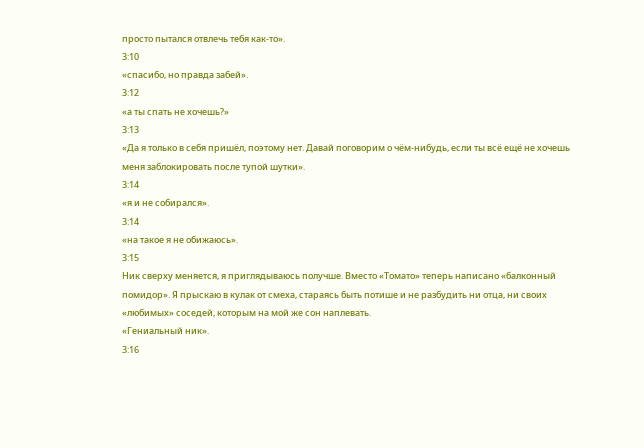просто пытался отвлечь тебя как-то».
3:10
«спасибо, но правда забей».
3:12
«а ты спать не хочешь?»
3:13
«Да я только в себя пришёл, поэтому нет. Давай поговорим о чём-нибудь, если ты всё ещё не хочешь меня заблокировать после тупой шутки».
3:14
«я и не собирался».
3:14
«на такое я не обижаюсь».
3:15
Ник сверху меняется, я приглядываюсь получше. Вместо «Томато» теперь написано «балконный помидор». Я прыскаю в кулак от смеха, стараясь быть потише и не разбудить ни отца, ни своих «любимых» соседей, которым на мой же сон наплевать.
«Гениальный ник».
3:16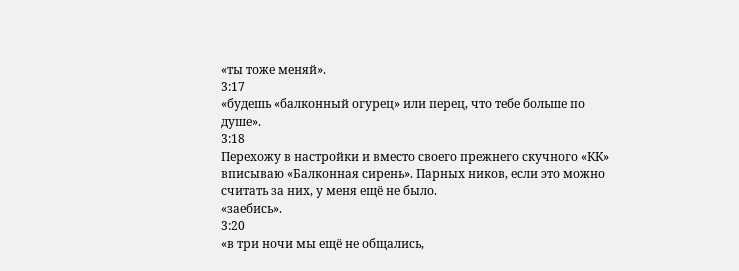«ты тоже меняй».
3:17
«будешь «балконный огурец» или перец, что тебе больше по душе».
3:18
Перехожу в настройки и вместо своего прежнего скучного «КК» вписываю «Балконная сирень». Парных ников, если это можно считать за них, у меня ещё не было.
«заебись».
3:20
«в три ночи мы ещё не общались,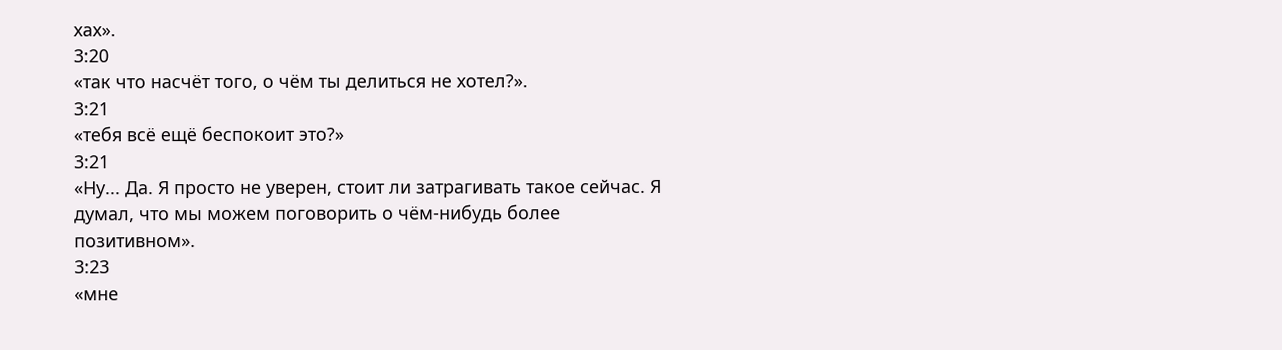хах».
3:20
«так что насчёт того, о чём ты делиться не хотел?».
3:21
«тебя всё ещё беспокоит это?»
3:21
«Ну... Да. Я просто не уверен, стоит ли затрагивать такое сейчас. Я думал, что мы можем поговорить о чём-нибудь более позитивном».
3:23
«мне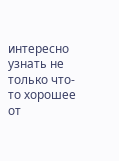интересно узнать не только что-то хорошее от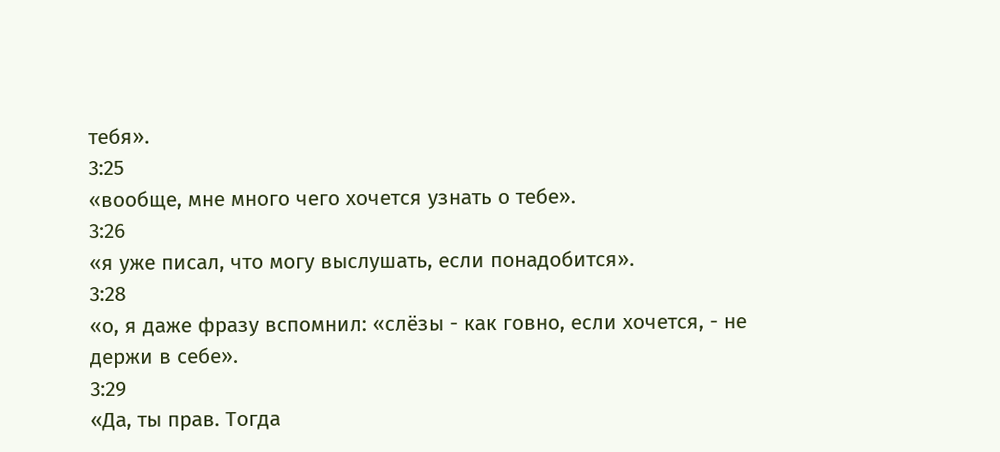тебя».
3:25
«вообще, мне много чего хочется узнать о тебе».
3:26
«я уже писал, что могу выслушать, если понадобится».
3:28
«о, я даже фразу вспомнил: «слёзы - как говно, если хочется, - не держи в себе».
3:29
«Да, ты прав. Тогда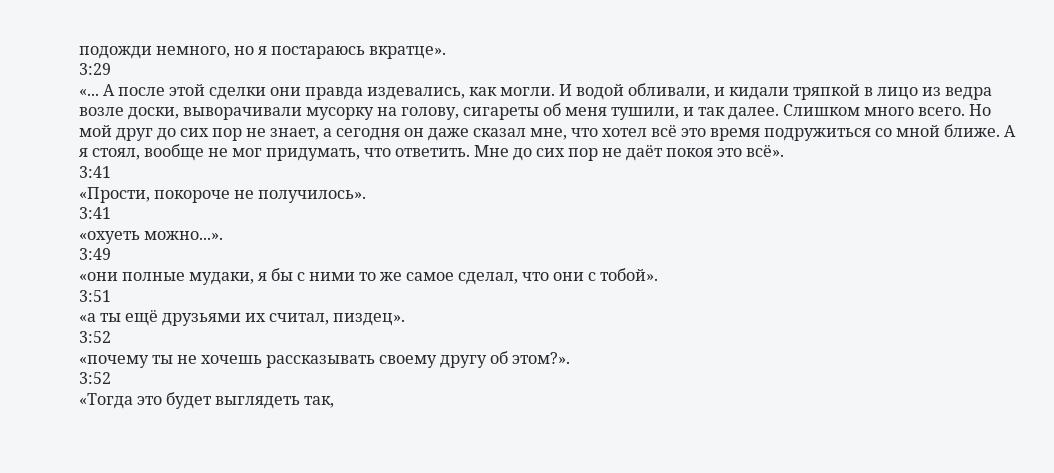подожди немного, но я постараюсь вкратце».
3:29
«... А после этой сделки они правда издевались, как могли. И водой обливали, и кидали тряпкой в лицо из ведра возле доски, выворачивали мусорку на голову, сигареты об меня тушили, и так далее. Слишком много всего. Но мой друг до сих пор не знает, а сегодня он даже сказал мне, что хотел всё это время подружиться со мной ближе. А я стоял, вообще не мог придумать, что ответить. Мне до сих пор не даёт покоя это всё».
3:41
«Прости, покороче не получилось».
3:41
«охуеть можно...».
3:49
«они полные мудаки, я бы с ними то же самое сделал, что они с тобой».
3:51
«а ты ещё друзьями их считал, пиздец».
3:52
«почему ты не хочешь рассказывать своему другу об этом?».
3:52
«Тогда это будет выглядеть так,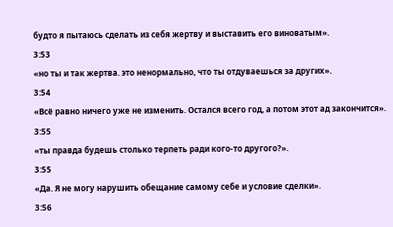будто я пытаюсь сделать из себя жертву и выставить его виноватым».
3:53
«но ты и так жертва. это ненормально, что ты отдуваешься за других».
3:54
«Всё равно ничего уже не изменить. Остался всего год, а потом этот ад закончится».
3:55
«ты правда будешь столько терпеть ради кого-то другого?».
3:55
«Да. Я не могу нарушить обещание самому себе и условие сделки».
3:56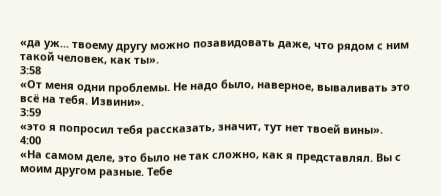«да уж... твоему другу можно позавидовать даже, что рядом с ним такой человек, как ты».
3:58
«От меня одни проблемы. Не надо было, наверное, вываливать это всё на тебя. Извини».
3:59
«это я попросил тебя рассказать, значит, тут нет твоей вины».
4:00
«На самом деле, это было не так сложно, как я представлял. Вы с моим другом разные. Тебе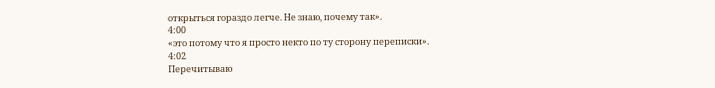открыться гораздо легче. Не знаю, почему так».
4:00
«это потому что я просто некто по ту сторону переписки».
4:02
Перечитываю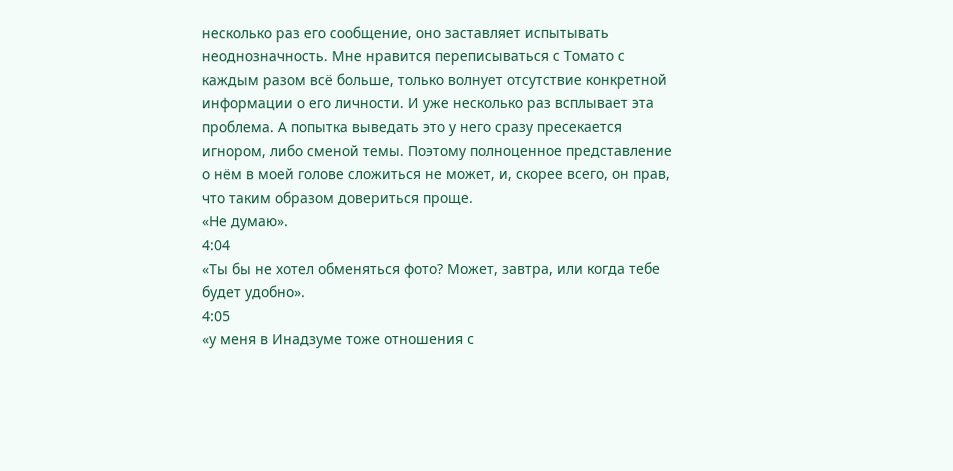несколько раз его сообщение, оно заставляет испытывать неоднозначность. Мне нравится переписываться с Томато с каждым разом всё больше, только волнует отсутствие конкретной информации о его личности. И уже несколько раз всплывает эта проблема. А попытка выведать это у него сразу пресекается игнором, либо сменой темы. Поэтому полноценное представление о нём в моей голове сложиться не может, и, скорее всего, он прав, что таким образом довериться проще.
«Не думаю».
4:04
«Ты бы не хотел обменяться фото? Может, завтра, или когда тебе будет удобно».
4:05
«у меня в Инадзуме тоже отношения с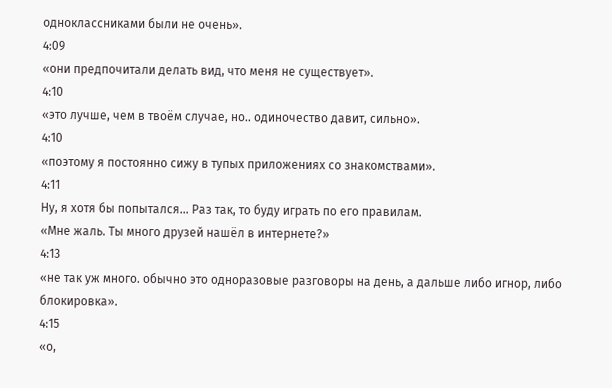одноклассниками были не очень».
4:09
«они предпочитали делать вид, что меня не существует».
4:10
«это лучше, чем в твоём случае, но.. одиночество давит, сильно».
4:10
«поэтому я постоянно сижу в тупых приложениях со знакомствами».
4:11
Ну, я хотя бы попытался... Раз так, то буду играть по его правилам.
«Мне жаль. Ты много друзей нашёл в интернете?»
4:13
«не так уж много. обычно это одноразовые разговоры на день, а дальше либо игнор, либо блокировка».
4:15
«о,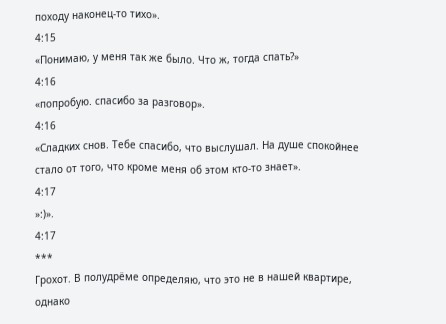походу наконец-то тихо».
4:15
«Понимаю, у меня так же было. Что ж, тогда спать?»
4:16
«попробую. спасибо за разговор».
4:16
«Сладких снов. Тебе спасибо, что выслушал. На душе спокойнее стало от того, что кроме меня об этом кто-то знает».
4:17
»:)».
4:17
***
Грохот. В полудрёме определяю, что это не в нашей квартире, однако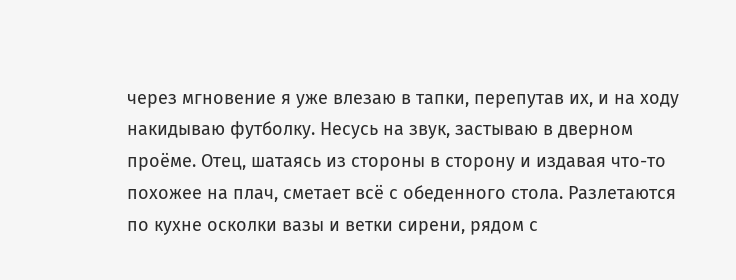через мгновение я уже влезаю в тапки, перепутав их, и на ходу накидываю футболку. Несусь на звук, застываю в дверном проёме. Отец, шатаясь из стороны в сторону и издавая что-то похожее на плач, сметает всё с обеденного стола. Разлетаются по кухне осколки вазы и ветки сирени, рядом с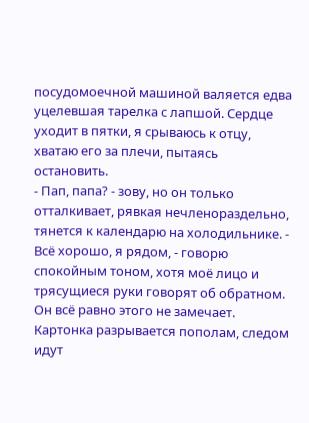посудомоечной машиной валяется едва уцелевшая тарелка с лапшой. Сердце уходит в пятки, я срываюсь к отцу, хватаю его за плечи, пытаясь остановить.
- Пап, папа? - зову, но он только отталкивает, рявкая нечленораздельно, тянется к календарю на холодильнике. - Всё хорошо, я рядом, - говорю спокойным тоном, хотя моё лицо и трясущиеся руки говорят об обратном. Он всё равно этого не замечает.
Картонка разрывается пополам, следом идут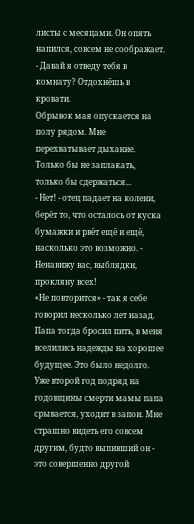листы с месяцами. Он опять напился, совсем не соображает.
- Давай я отведу тебя в комнату? Отдохнёшь в кровати.
Обрывок мая опускается на полу рядом. Мне перехватывает дыхание. Только бы не заплакать, только бы сдержаться...
- Нет! - отец падает на колени, берёт то, что осталось от куска бумажки и рвёт ещё и ещё, насколько это возможно. - Ненавижу вас, выблядки, прокляну всех!
«Не повторится» - так я себе говорил несколько лет назад. Папа тогда бросил пить, в меня вселились надежды на хорошее будущее. Это было недолго. Уже второй год подряд на годовщины смерти мамы папа срывается, уходит в запои. Мне страшно видеть его совсем другим, будто выпивший он - это совершенно другой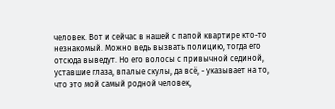человек. Вот и сейчас в нашей с папой квартире кто-то незнакомый. Можно ведь вызвать полицию, тогда его отсюда выведут. Но его волосы с привычной сединой, уставшие глаза, впалые скулы, да всё, - указывает на то, что это мой самый родной человек,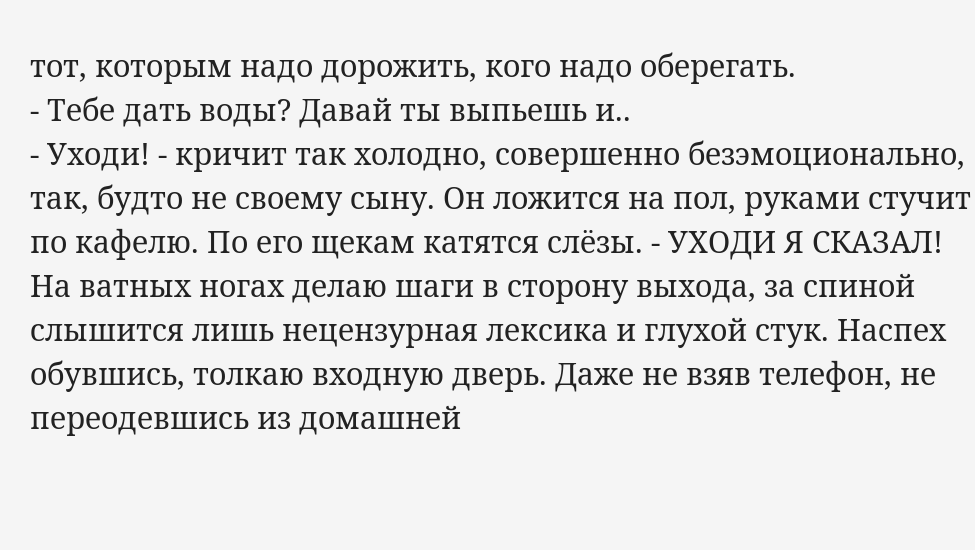тот, которым надо дорожить, кого надо оберегать.
- Тебе дать воды? Давай ты выпьешь и..
- Уходи! - кричит так холодно, совершенно безэмоционально, так, будто не своему сыну. Он ложится на пол, руками стучит по кафелю. По его щекам катятся слёзы. - УХОДИ Я СКАЗАЛ!
На ватных ногах делаю шаги в сторону выхода, за спиной слышится лишь нецензурная лексика и глухой стук. Наспех обувшись, толкаю входную дверь. Даже не взяв телефон, не переодевшись из домашней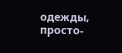одежды, просто-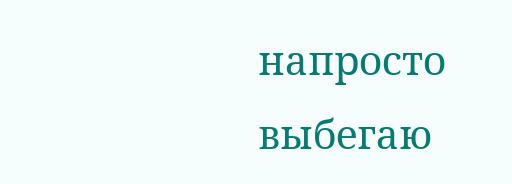напросто выбегаю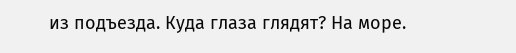из подъезда. Куда глаза глядят? На море.